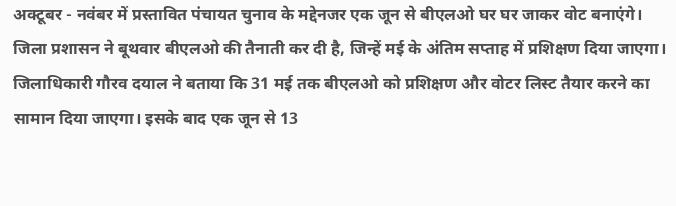अक्टूबर - नवंबर में प्रस्तावित पंचायत चुनाव के मद्देनजर एक जून से बीएलओ घर घर जाकर वोट बनाएंगे। जिला प्रशासन ने बूथवार बीएलओ की तैनाती कर दी है, जिन्हें मई के अंतिम सप्ताह में प्रशिक्षण दिया जाएगा।
जिलाधिकारी गौरव दयाल ने बताया कि 31 मई तक बीएलओ को प्रशिक्षण और वोटर लिस्ट तैयार करने का सामान दिया जाएगा। इसके बाद एक जून से 13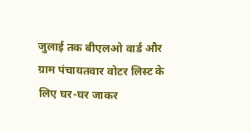जुलाई तक बीएलओ वार्ड और ग्राम पंचायतवार वोटर लिस्ट के लिए घर-घर जाकर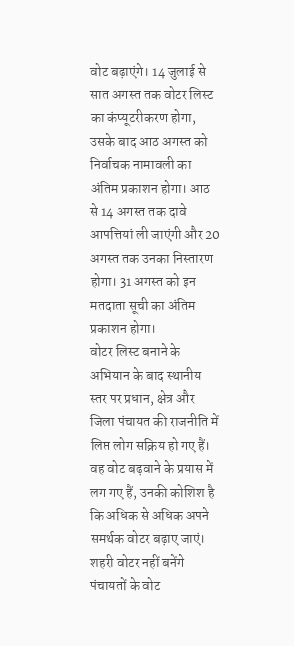वोट बढ़ाएंगे। 14 जुलाई से सात अगस्त तक वोटर लिस्ट का कंप्यूटरीकरण होगा, उसके बाद आठ अगस्त को निर्वाचक नामावली का अंतिम प्रकाशन होगा। आठ से 14 अगस्त तक दावे आपत्तियां ली जाएंगी और 20 अगस्त तक उनका निस्तारण होगा। 31 अगस्त को इन मतदाता सूची का अंतिम प्रकाशन होगा।
वोटर लिस्ट बनाने के अभियान के बाद स्थानीय स्तर पर प्रधान, क्षेत्र और जिला पंचायत की राजनीति में लिप्त लोग सक्रिय हो गए हैं। वह वोट बढ़वाने के प्रयास में लग गए हैं, उनकी कोशिश है कि अधिक से अधिक अपने समर्थक वोटर बढ़ाए जाएं।
शहरी वोटर नहीं बनेंगे पंचायतों के वोट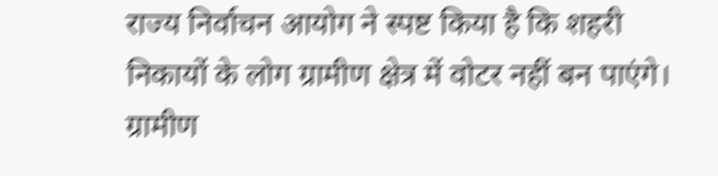राज्य निर्वाचन आयोग ने स्पष्ट किया है कि शहरी निकायों के लोग ग्रामीण क्षेत्र में वोटर नहीं बन पाएंगे। ग्रामीण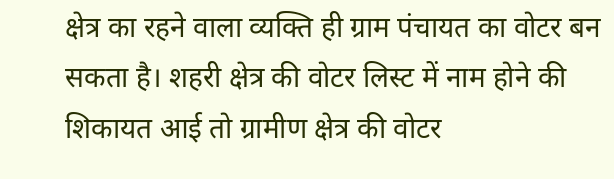क्षेत्र का रहने वाला व्यक्ति ही ग्राम पंचायत का वोटर बन सकता है। शहरी क्षेत्र की वोटर लिस्ट में नाम होने की शिकायत आई तो ग्रामीण क्षेत्र की वोटर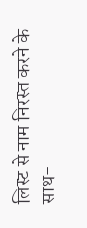लिस्ट से नाम निरस्त करने के साथ-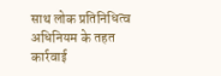साथ लोक प्रतिनिधित्व अधिनियम के तहत कार्रवाई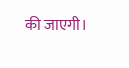की जाएगी।